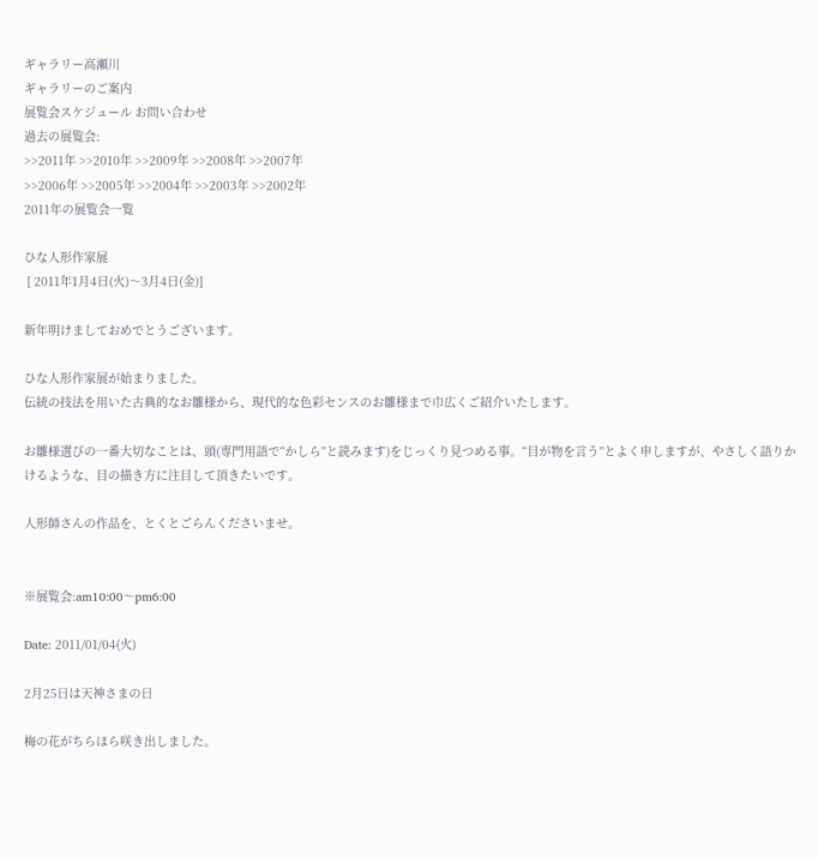ギャラリー高瀬川
ギャラリーのご案内
展覧会スケジュール お問い合わせ
過去の展覧会:
>>2011年 >>2010年 >>2009年 >>2008年 >>2007年
>>2006年 >>2005年 >>2004年 >>2003年 >>2002年
2011年の展覧会一覧

ひな人形作家展
 [ 2011年1月4日(火)〜3月4日(金)]

新年明けましておめでとうございます。

ひな人形作家展が始まりました。
伝統の技法を用いた古典的なお雛様から、現代的な色彩センスのお雛様まで巾広くご紹介いたします。

お雛様選びの一番大切なことは、頭(専門用語で“かしら”と読みます)をじっくり見つめる事。“目が物を言う”とよく申しますが、やさしく語りかけるような、目の描き方に注目して頂きたいです。

人形師さんの作品を、とくとごらんくださいませ。


※展覧会:am10:00〜pm6:00

Date: 2011/01/04(火)

2月25日は天神さまの日

梅の花がちらほら咲き出しました。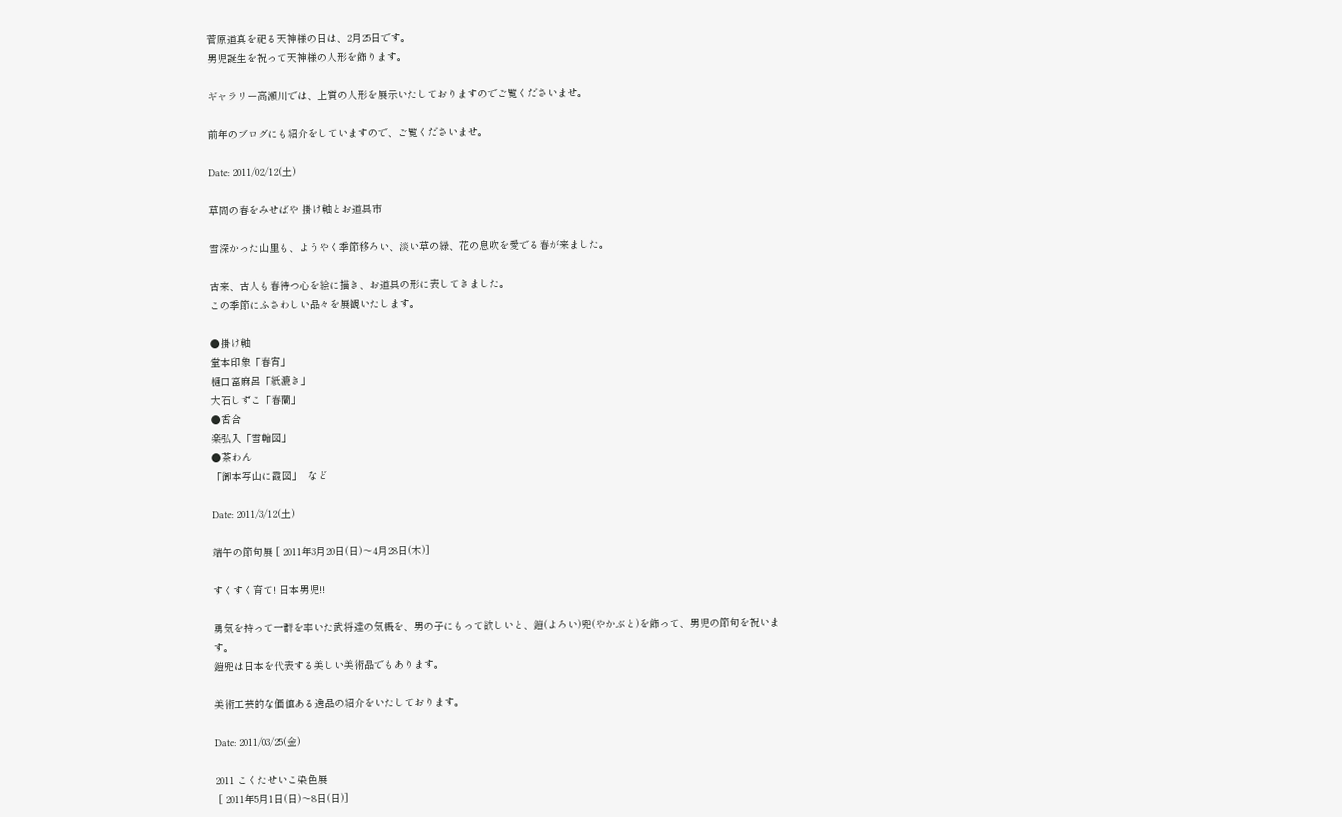菅原道真を祀る天神様の日は、2月25日です。
男児誕生を祝って天神様の人形を飾ります。

ギャラリー高瀬川では、上質の人形を展示いたしておりますのでご覧くださいませ。

前年のブログにも紹介をしていますので、ご覧くださいませ。

Date: 2011/02/12(土)

草間の春をみせばや 掛け軸とお道具市

雪深かった山里も、ようやく季節移ろい、淡い草の緑、花の息吹を愛でる春が来ました。

古来、古人も春待つ心を絵に描き、お道具の形に表してきました。
この季節にふさわしい品々を展観いたします。

●掛け軸
堂本印象「春宵」
樋口富麻呂「紙漉き」
大石しずこ「春蘭」
●香合
楽弘入「雪輪図」
●茶わん
「御本写山に霞図」  など

Date: 2011/3/12(土)

端午の節句展 [ 2011年3月20日(日)〜4月28日(木)]

すくすく育て! 日本男児!!

勇気を持って一群を率いた武将達の気概を、男の子にもって欲しいと、鎧(よろい)兜(やかぶと)を飾って、男児の節句を祝います。
鎧兜は日本を代表する美しい美術品でもあります。

美術工芸的な価値ある逸品の紹介をいたしております。

Date: 2011/03/25(金)

2011 こくたせいこ染色展
 [ 2011年5月1日(日)〜8日(日)]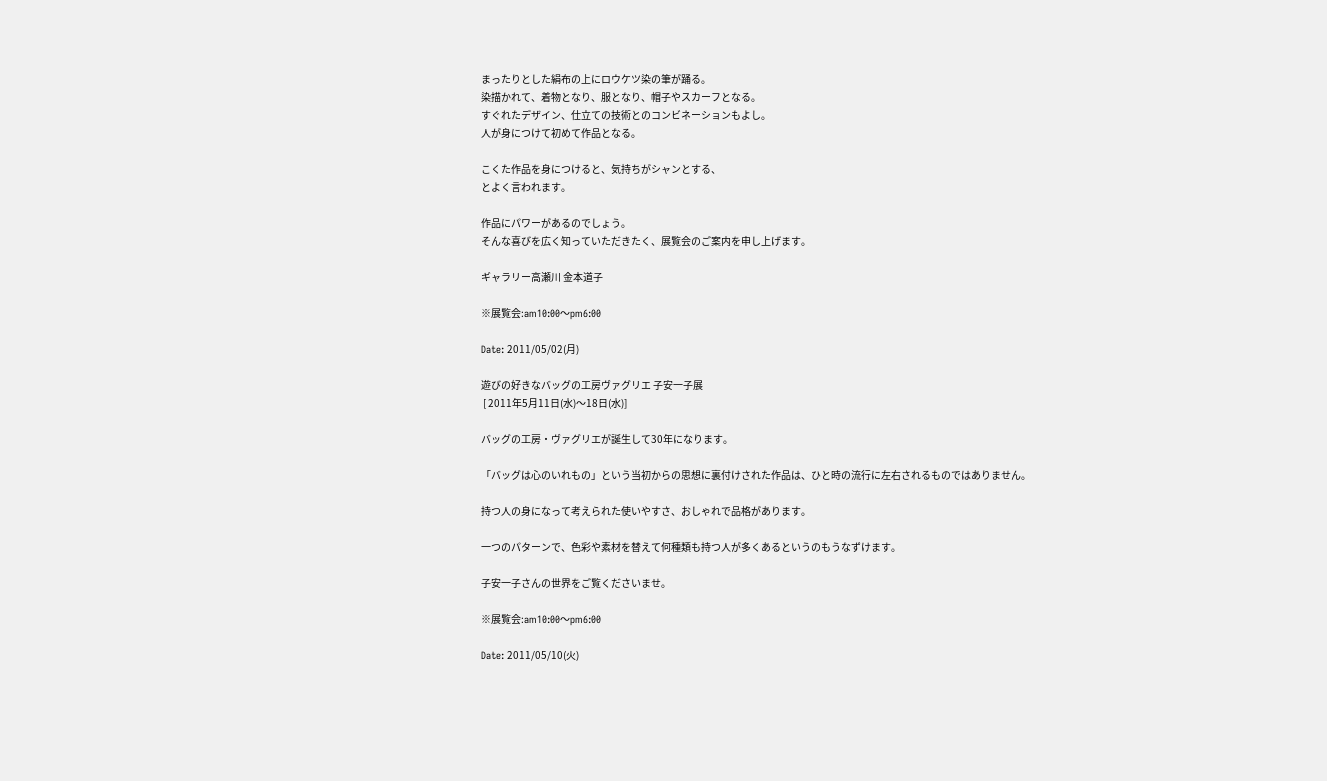まったりとした絹布の上にロウケツ染の筆が踊る。
染描かれて、着物となり、服となり、帽子やスカーフとなる。
すぐれたデザイン、仕立ての技術とのコンビネーションもよし。
人が身につけて初めて作品となる。

こくた作品を身につけると、気持ちがシャンとする、
とよく言われます。

作品にパワーがあるのでしょう。
そんな喜びを広く知っていただきたく、展覧会のご案内を申し上げます。

ギャラリー高瀬川 金本道子

※展覧会:am10:00〜pm6:00

Date: 2011/05/02(月)

遊びの好きなバッグの工房ヴァグリエ 子安一子展
 [ 2011年5月11日(水)〜18日(水)]

バッグの工房・ヴァグリエが誕生して30年になります。

「バッグは心のいれもの」という当初からの思想に裏付けされた作品は、ひと時の流行に左右されるものではありません。

持つ人の身になって考えられた使いやすさ、おしゃれで品格があります。

一つのパターンで、色彩や素材を替えて何種類も持つ人が多くあるというのもうなずけます。

子安一子さんの世界をご覧くださいませ。

※展覧会:am10:00〜pm6:00

Date: 2011/05/10(火)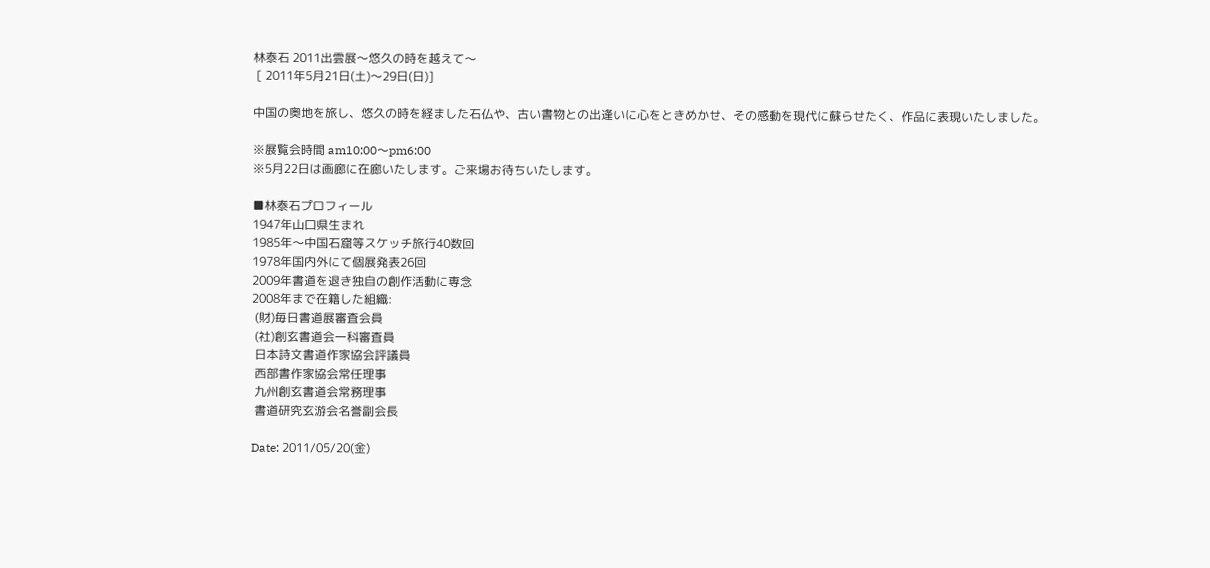林泰石 2011出雲展〜悠久の時を越えて〜
 [ 2011年5月21日(土)〜29日(日)]

中国の奥地を旅し、悠久の時を経ました石仏や、古い書物との出逢いに心をときめかせ、その感動を現代に蘇らせたく、作品に表現いたしました。

※展覧会時間 am10:00〜pm6:00
※5月22日は画廊に在廊いたします。ご来場お待ちいたします。

■林泰石プロフィール
1947年山口県生まれ
1985年〜中国石窟等スケッチ旅行40数回
1978年国内外にて個展発表26回
2009年書道を退き独自の創作活動に専念
2008年まで在籍した組織:
 (財)毎日書道展審査会員
 (社)創玄書道会一科審査員
 日本詩文書道作家協会評議員
 西部書作家協会常任理事
 九州創玄書道会常務理事
 書道研究玄游会名誉副会長

Date: 2011/05/20(金)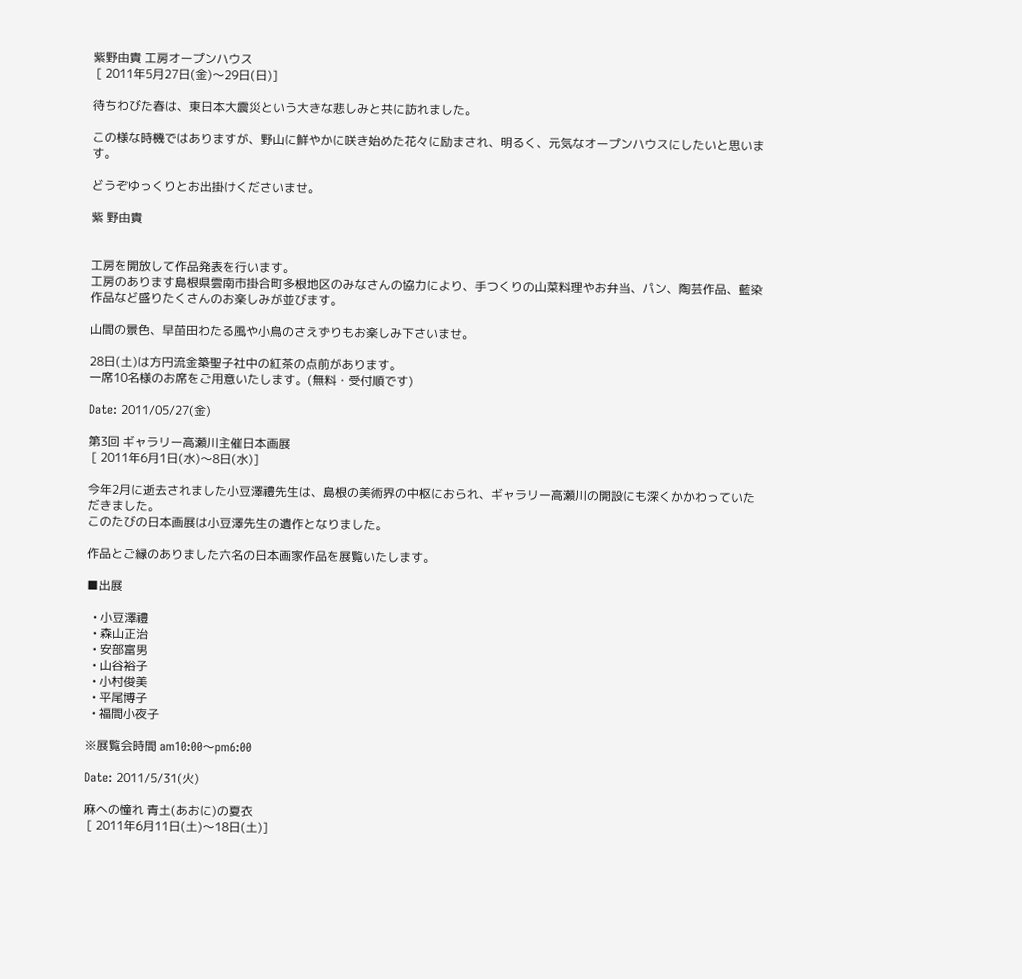紫野由貴 工房オープンハウス
 [ 2011年5月27日(金)〜29日(日)]

待ちわびた春は、東日本大震災という大きな悲しみと共に訪れました。

この様な時機ではありますが、野山に鮮やかに咲き始めた花々に励まされ、明るく、元気なオープンハウスにしたいと思います。

どうぞゆっくりとお出掛けくださいませ。

紫 野由貴


工房を開放して作品発表を行います。
工房のあります島根県雲南市掛合町多根地区のみなさんの協力により、手つくりの山菜料理やお弁当、パン、陶芸作品、藍染作品など盛りたくさんのお楽しみが並びます。

山間の景色、早苗田わたる風や小鳥のさえずりもお楽しみ下さいませ。

28日(土)は方円流金築聖子社中の紅茶の点前があります。
一席10名様のお席をご用意いたします。(無料・受付順です)

Date: 2011/05/27(金)

第3回 ギャラリー高瀬川主催日本画展
 [ 2011年6月1日(水)〜8日(水)]

今年2月に逝去されました小豆澤禮先生は、島根の美術界の中枢におられ、ギャラリー高瀬川の開設にも深くかかわっていただきました。
このたびの日本画展は小豆澤先生の遺作となりました。

作品とご縁のありました六名の日本画家作品を展覧いたします。

■出展

  • 小豆澤禮
  • 森山正治
  • 安部富男
  • 山谷裕子
  • 小村俊美
  • 平尾博子
  • 福間小夜子

※展覧会時間 am10:00〜pm6:00

Date: 2011/5/31(火)

麻への憧れ 青土(あおに)の夏衣
 [ 2011年6月11日(土)〜18日(土)]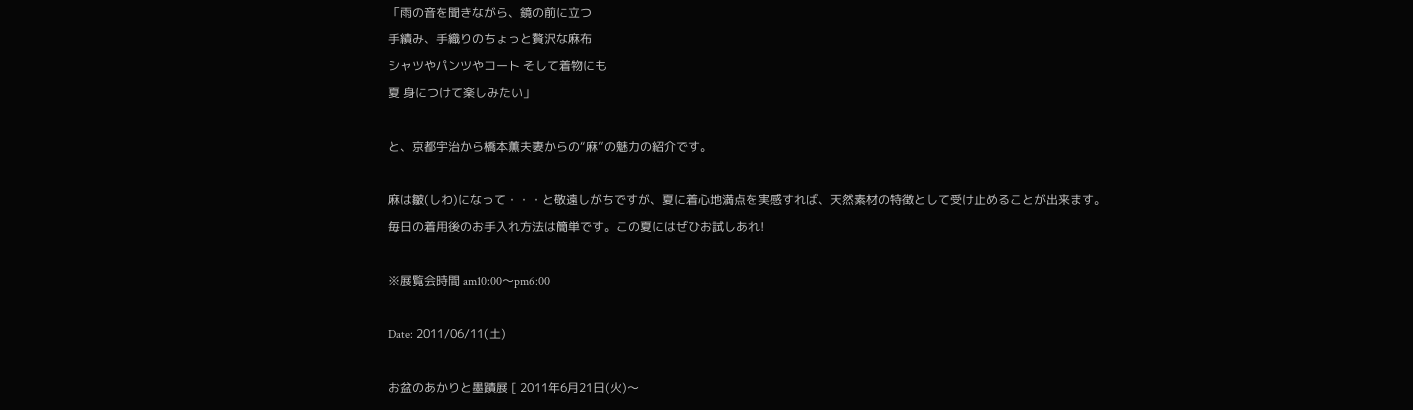「雨の音を聞きながら、鏡の前に立つ
手績み、手織りのちょっと贅沢な麻布
シャツやパンツやコート そして着物にも
夏 身につけて楽しみたい」

と、京都宇治から橋本薫夫妻からの“麻”の魅力の紹介です。

麻は皺(しわ)になって・・・と敬遠しがちですが、夏に着心地満点を実感すれば、天然素材の特徴として受け止めることが出来ます。
毎日の着用後のお手入れ方法は簡単です。この夏にはぜひお試しあれ!

※展覧会時間 am10:00〜pm6:00

Date: 2011/06/11(土)

お盆のあかりと墨蹟展 [ 2011年6月21日(火)〜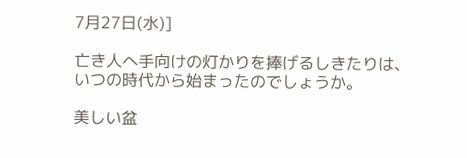7月27日(水)]

亡き人へ手向けの灯かりを捧げるしきたりは、いつの時代から始まったのでしょうか。

美しい盆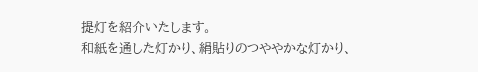提灯を紹介いたします。
和紙を通した灯かり、絹貼りのつややかな灯かり、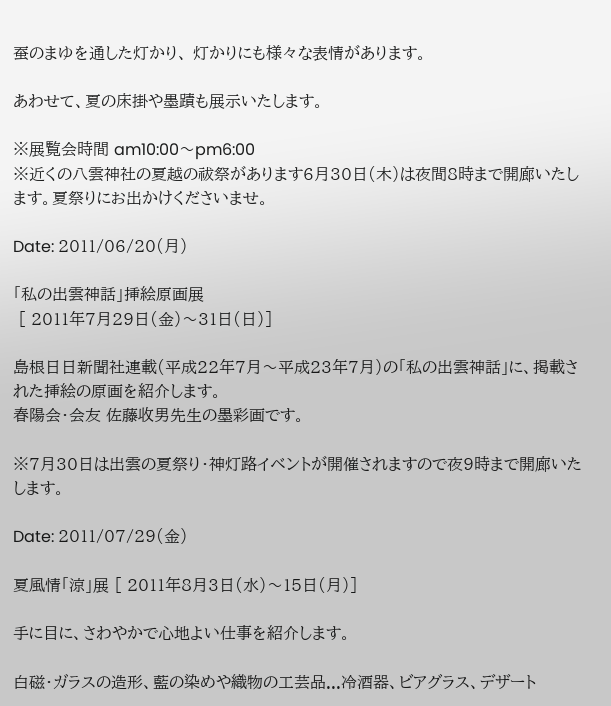蚕のまゆを通した灯かり、 灯かりにも様々な表情があります。

あわせて、夏の床掛や墨蹟も展示いたします。

※展覧会時間 am10:00〜pm6:00
※近くの八雲神社の夏越の祓祭があります6月30日(木)は夜間8時まで開廊いたします。夏祭りにお出かけくださいませ。

Date: 2011/06/20(月)

「私の出雲神話」挿絵原画展
 [ 2011年7月29日(金)〜31日(日)]

島根日日新聞社連載(平成22年7月〜平成23年7月)の「私の出雲神話」に、掲載された挿絵の原画を紹介します。
春陽会・会友 佐藤收男先生の墨彩画です。

※7月30日は出雲の夏祭り・神灯路イベントが開催されますので夜9時まで開廊いたします。

Date: 2011/07/29(金)

夏風情「涼」展 [ 2011年8月3日(水)〜15日(月)]

手に目に、さわやかで心地よい仕事を紹介します。

白磁・ガラスの造形、藍の染めや織物の工芸品...冷酒器、ビアグラス、デザート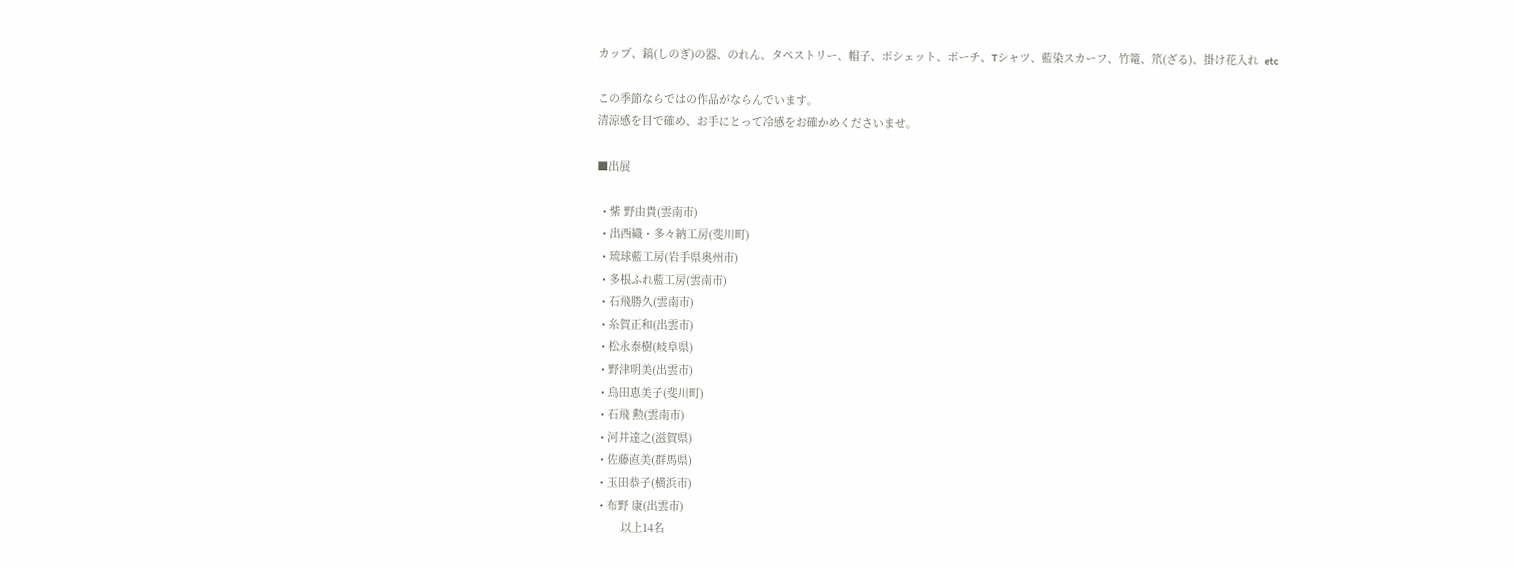カップ、鎬(しのぎ)の器、のれん、タペストリー、帽子、ポシェット、ポーチ、Tシャツ、藍染スカーフ、竹篭、笊(ざる)、掛け花入れ  etc

この季節ならではの作品がならんでいます。
清涼感を目で確め、お手にとって冷感をお確かめくださいませ。

■出展

  • 紫 野由貴(雲南市)
  • 出西織・多々納工房(斐川町)
  • 琉球藍工房(岩手県奥州市)
  • 多根ふれ藍工房(雲南市)
  • 石飛勝久(雲南市)
  • 糸賀正和(出雲市)
  • 松永泰樹(岐阜県)
  • 野津明美(出雲市)
  • 烏田恵美子(斐川町)
  • 石飛 勲(雲南市)
  • 河井達之(滋賀県)
  • 佐藤直美(群馬県)
  • 玉田恭子(横浜市)
  • 布野 康(出雲市)
         以上14名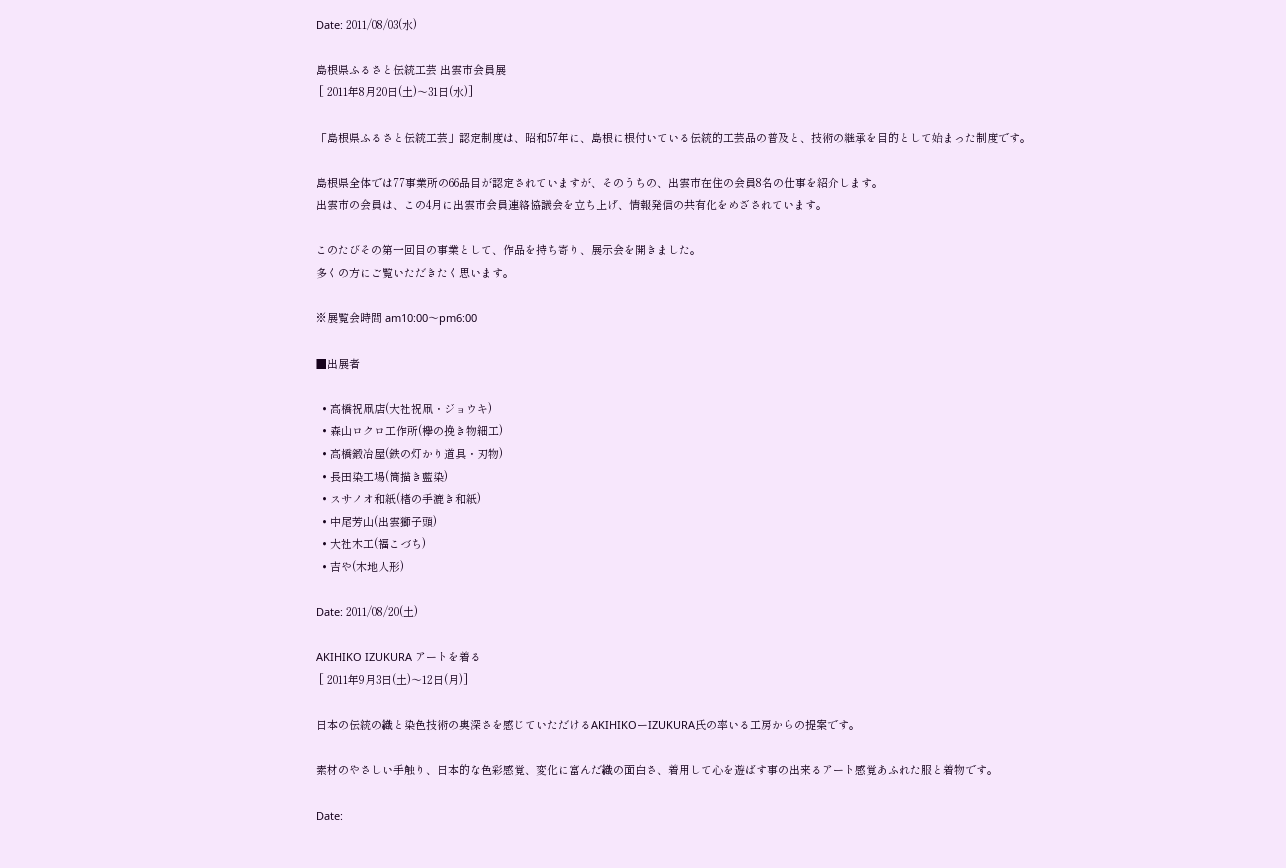Date: 2011/08/03(水)

島根県ふるさと伝統工芸 出雲市会員展
 [ 2011年8月20日(土)〜31日(水)]

「島根県ふるさと伝統工芸」認定制度は、昭和57年に、島根に根付いている伝統的工芸品の普及と、技術の継承を目的として始まった制度です。

島根県全体では77事業所の66品目が認定されていますが、そのうちの、出雲市在住の会員8名の仕事を紹介します。
出雲市の会員は、この4月に出雲市会員連絡協議会を立ち上げ、情報発信の共有化をめざされています。

このたびその第一回目の事業として、作品を持ち寄り、展示会を開きました。
多くの方にご覧いただきたく思います。

※展覧会時間 am10:00〜pm6:00

■出展者

  • 高橋祝凧店(大社祝凧・ジョウキ)
  • 森山ロクロ工作所(欅の挽き物細工)
  • 高橋鍛冶屋(鉄の灯かり道具・刃物)
  • 長田染工場(筒描き藍染)
  • スサノオ和紙(楮の手漉き和紙)
  • 中尾芳山(出雲獅子頭)
  • 大社木工(福こづち)
  • 吉や(木地人形)

Date: 2011/08/20(土)

AKIHIKO IZUKURA アートを着る
 [ 2011年9月3日(土)〜12日(月)]

日本の伝統の織と染色技術の奥深さを感じていただけるAKIHIKOーIZUKURA氏の率いる工房からの提案です。

素材のやさしい手触り、日本的な色彩感覚、変化に富んだ織の面白さ、着用して心を遊ばす事の出来るアート感覚あふれた服と着物です。

Date: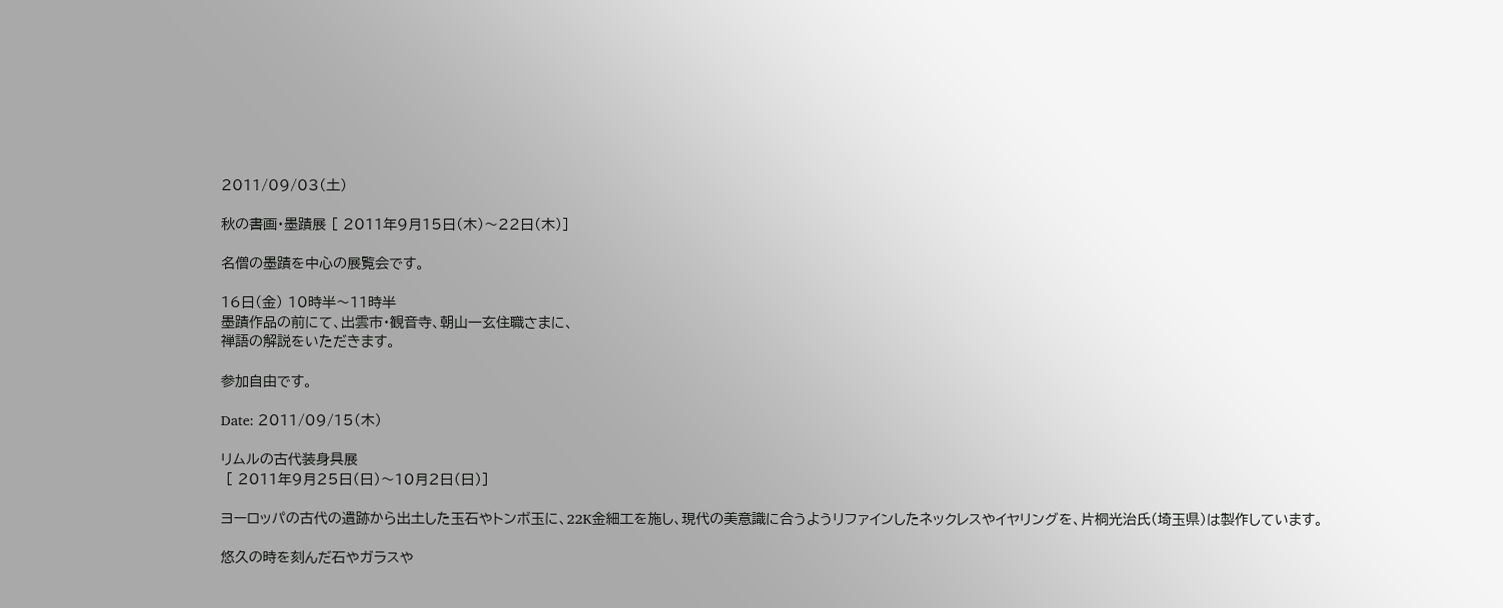2011/09/03(土)

秋の書画・墨蹟展 [ 2011年9月15日(木)〜22日(木)]

名僧の墨蹟を中心の展覧会です。

16日(金) 10時半〜11時半
墨蹟作品の前にて、出雲市・観音寺、朝山一玄住職さまに、
禅語の解説をいただきます。

参加自由です。

Date: 2011/09/15(木)

リムルの古代装身具展
 [ 2011年9月25日(日)〜10月2日(日)]

ヨーロッパの古代の遺跡から出土した玉石やトンボ玉に、22K金細工を施し、現代の美意識に合うようリファインしたネックレスやイヤリングを、片桐光治氏(埼玉県)は製作しています。

悠久の時を刻んだ石やガラスや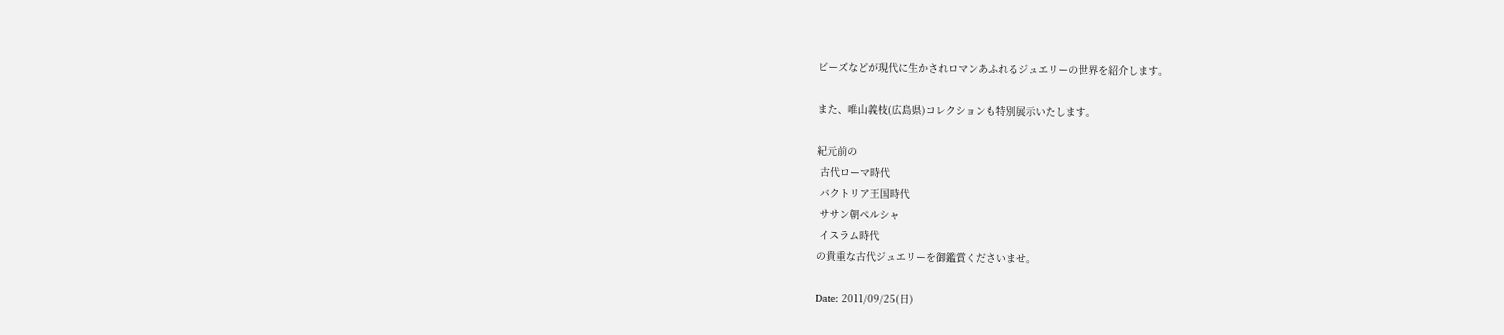ビーズなどが現代に生かされロマンあふれるジュエリーの世界を紹介します。

また、唯山義枝(広島県)コレクションも特別展示いたします。

紀元前の
 古代ローマ時代
 バクトリア王国時代
 ササン朝ペルシャ
 イスラム時代
の貴重な古代ジュエリーを御鑑賞くださいませ。

Date: 2011/09/25(日)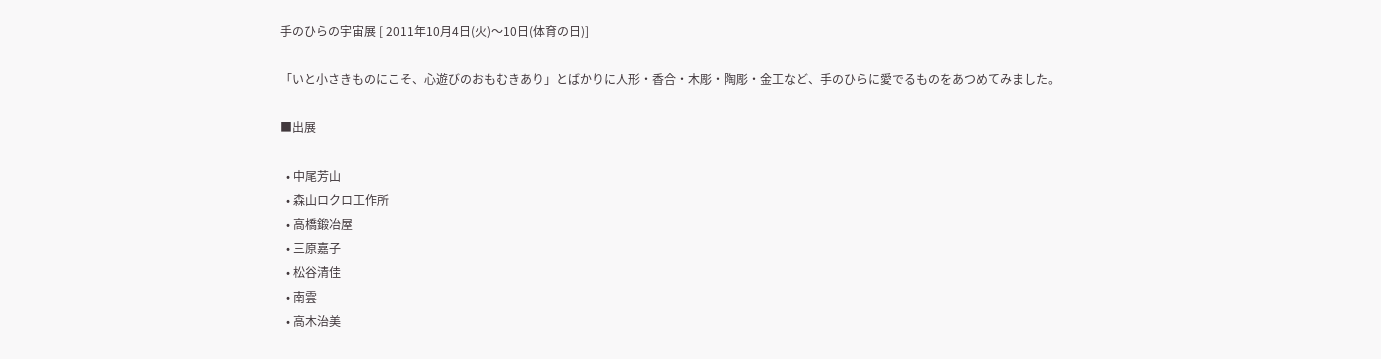手のひらの宇宙展 [ 2011年10月4日(火)〜10日(体育の日)]

「いと小さきものにこそ、心遊びのおもむきあり」とばかりに人形・香合・木彫・陶彫・金工など、手のひらに愛でるものをあつめてみました。

■出展

  • 中尾芳山
  • 森山ロクロ工作所
  • 高橋鍛冶屋
  • 三原嘉子
  • 松谷清佳
  • 南雲
  • 高木治美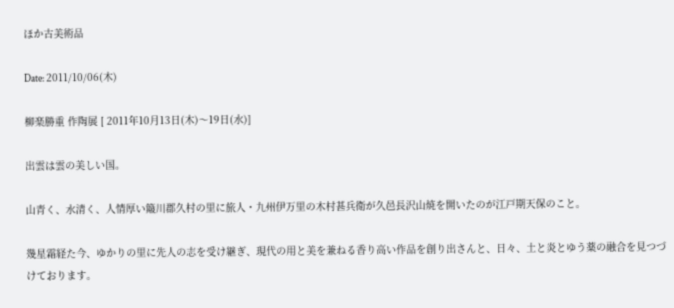ほか古美術品

Date: 2011/10/06(木)

柳楽勝重 作陶展 [ 2011年10月13日(木)〜19日(水)]

出雲は雲の美しい国。

山青く、水清く、人情厚い簸川郡久村の里に旅人・九州伊万里の木村甚兵衛が久邑長沢山焼を開いたのが江戸期天保のこと。

幾星霜経た今、ゆかりの里に先人の志を受け継ぎ、現代の用と美を兼ねる香り高い作品を創り出さんと、日々、土と炎とゆう薬の融合を見つづけております。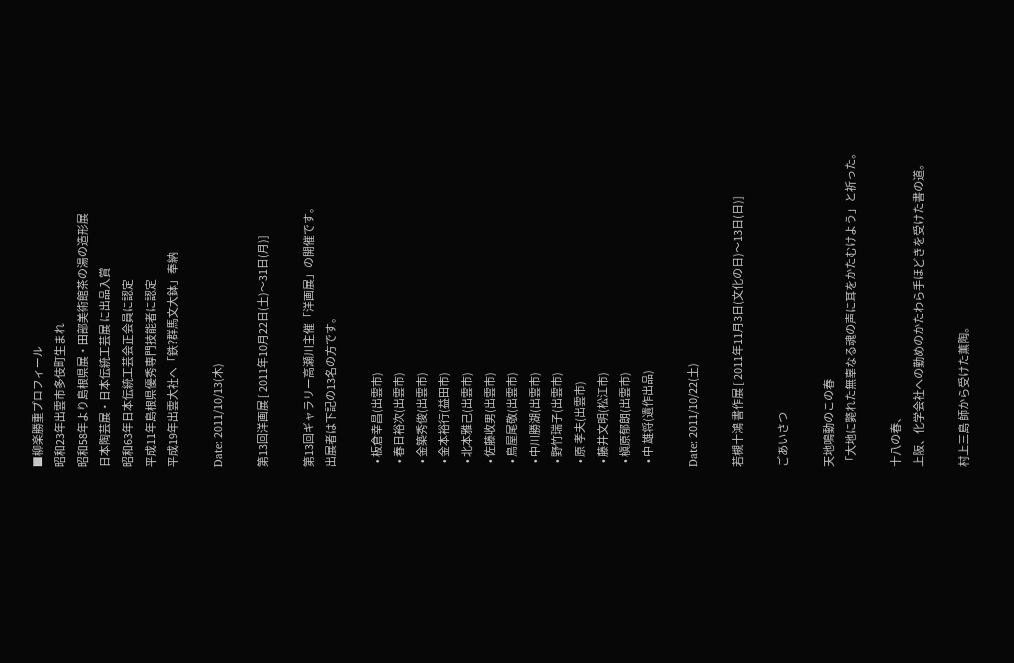■柳楽勝重プロフィール
昭和23年出雲市多伎町生まれ
昭和58年より島根県展・田部美術館茶の湯の造形展
日本陶芸展・日本伝統工芸展 に出品入賞
昭和63年日本伝統工芸会正会員に認定
平成11年島根県優秀専門技能者に認定
平成19年出雲大社へ「鉄?群馬文大鉢」奉納

Date: 2011/10/13(木)

第13回洋画展 [ 2011年10月22日(土)〜31日(月)]

第13回ギャラリー高瀬川主催「洋画展」の開催です。
出展者は下記の13名の方です。

  • 板倉幸昌(出雲市)
  • 春日裕次(出雲市)
  • 金築秀俊(出雲市)
  • 金本裕行(益田市)
  • 北本雅己(出雲市)
  • 佐藤收男(出雲市)
  • 鳥屋尾敬(出雲市)
  • 中川勝湖(出雲市)
  • 野竹瑞子(出雲市)
  • 原 孝夫(出雲市)
  • 藤井文明(松江市)
  • 槇原郁朗(出雲市)
  • 中 雄将(遺作出品)

Date: 2011/10/22(土)

若槻十鴻 書作展 [ 2011年11月3日(文化の日)〜13日(日)]

ごあいさつ

天地鳴動のこの春
「大地に斃れた無辜なる魂の声に耳をかたむけよう」と祈った。

十八の春、
上阪、化学会社への勤めのかたわら手ほどきを受けた書の道。

村上三島 師から受けた薫陶。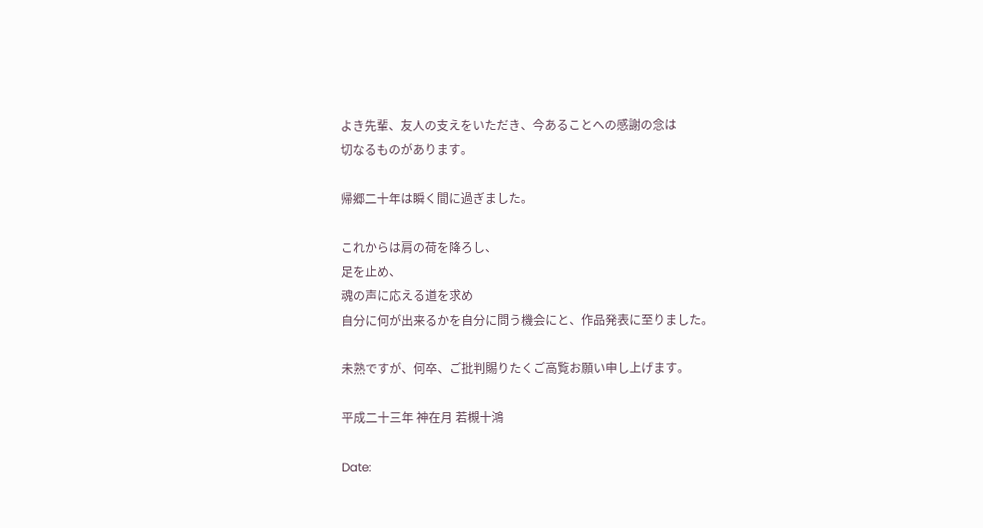よき先輩、友人の支えをいただき、今あることへの感謝の念は
切なるものがあります。

帰郷二十年は瞬く間に過ぎました。

これからは肩の荷を降ろし、
足を止め、
魂の声に応える道を求め
自分に何が出来るかを自分に問う機会にと、作品発表に至りました。

未熟ですが、何卒、ご批判賜りたくご高覧お願い申し上げます。

平成二十三年 神在月 若槻十鴻

Date: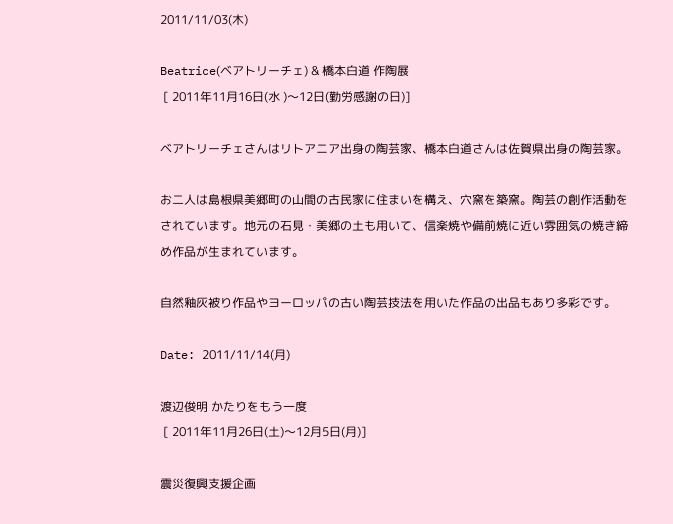2011/11/03(木)

Beatrice(ベアトリーチェ) & 橋本白道 作陶展
 [ 2011年11月16日(水 )〜12日(勤労感謝の日)]

ベアトリーチェさんはリトアニア出身の陶芸家、橋本白道さんは佐賀県出身の陶芸家。

お二人は島根県美郷町の山間の古民家に住まいを構え、穴窯を築窯。陶芸の創作活動をされています。地元の石見・美郷の土も用いて、信楽焼や備前焼に近い雰囲気の焼き締め作品が生まれています。

自然釉灰被り作品やヨーロッパの古い陶芸技法を用いた作品の出品もあり多彩です。

Date: 2011/11/14(月)

渡辺俊明 かたりをもう一度
 [ 2011年11月26日(土)〜12月5日(月)]

震災復興支援企画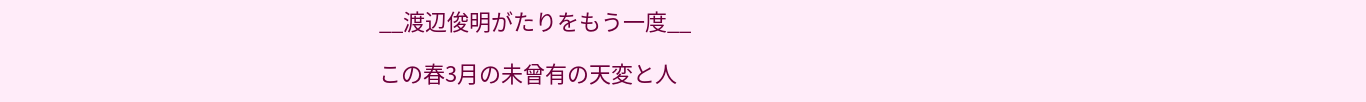__渡辺俊明がたりをもう一度__

この春3月の未曾有の天変と人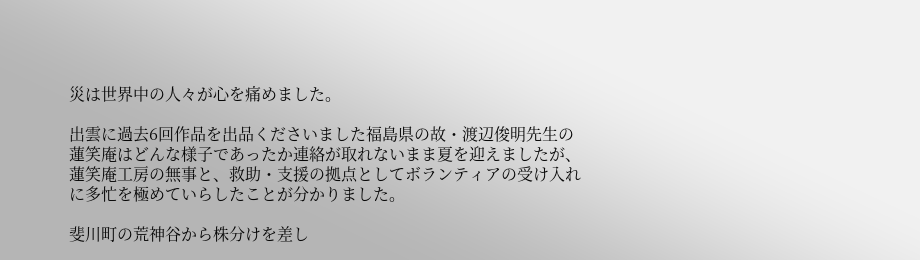災は世界中の人々が心を痛めました。

出雲に過去6回作品を出品くださいました福島県の故・渡辺俊明先生の蓮笑庵はどんな様子であったか連絡が取れないまま夏を迎えましたが、蓮笑庵工房の無事と、救助・支援の拠点としてボランティアの受け入れに多忙を極めていらしたことが分かりました。

斐川町の荒神谷から株分けを差し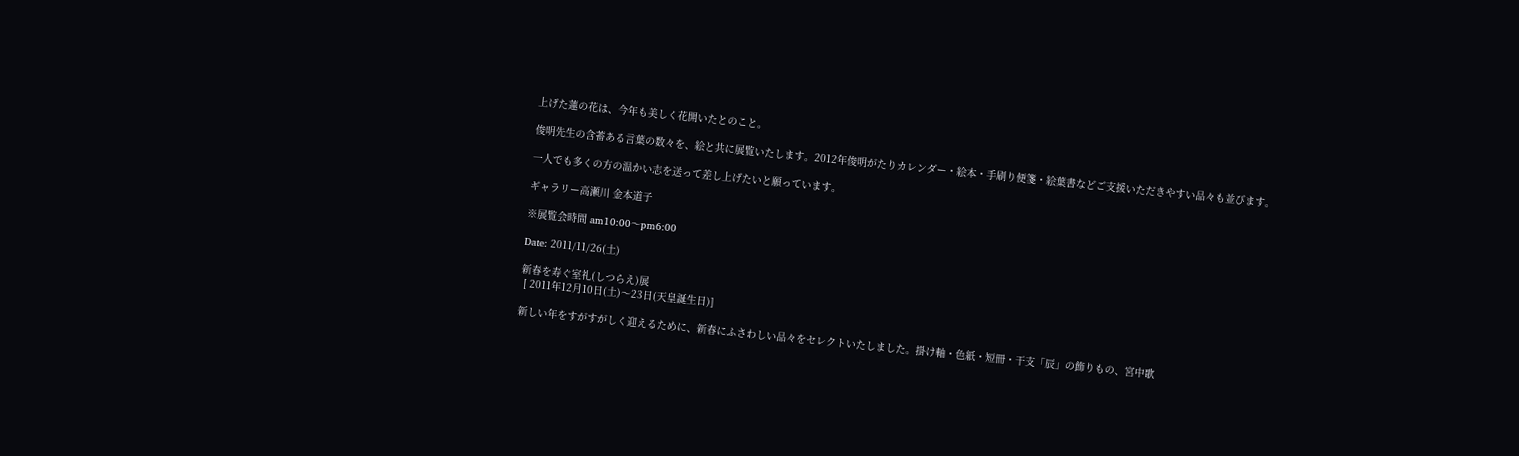上げた蓮の花は、今年も美しく花開いたとのこと。

俊明先生の含蓄ある言葉の数々を、絵と共に展覧いたします。2012年俊明がたりカレンダー・絵本・手刷り便箋・絵葉書などご支援いただきやすい品々も並びます。

一人でも多くの方の温かい志を送って差し上げたいと願っています。

ギャラリー高瀬川 金本道子

※展覧会時間 am10:00〜pm6:00

Date: 2011/11/26(土)

新春を寿ぐ室礼(しつらえ)展
 [ 2011年12月10日(土)〜23日(天皇誕生日)]

新しい年をすがすがしく迎えるために、新春にふさわしい品々をセレクトいたしました。掛け軸・色紙・短冊・干支「辰」の飾りもの、宮中歌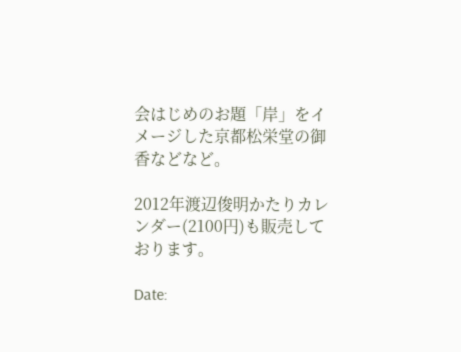会はじめのお題「岸」をイメージした京都松栄堂の御香などなど。

2012年渡辺俊明かたりカレンダー(2100円)も販売しております。

Date: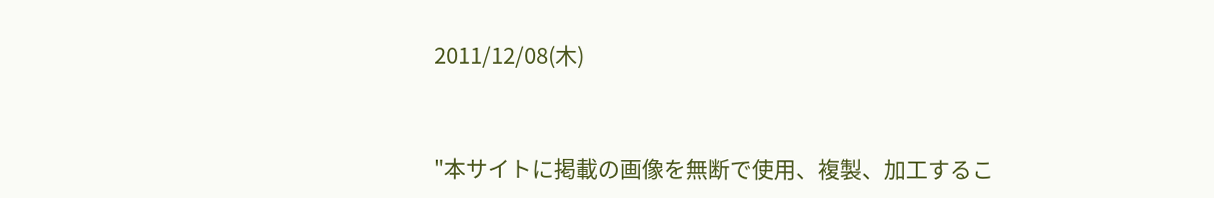2011/12/08(木)



"本サイトに掲載の画像を無断で使用、複製、加工するこ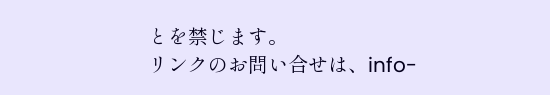とを禁じます。
リンクのお問い合せは、info-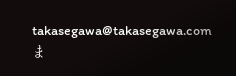takasegawa@takasegawa.comま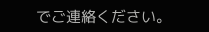でご連絡ください。